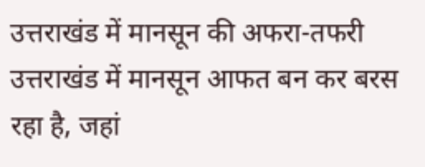उत्तराखंड में मानसून की अफरा-तफरी
उत्तराखंड में मानसून आफत बन कर बरस रहा है, जहां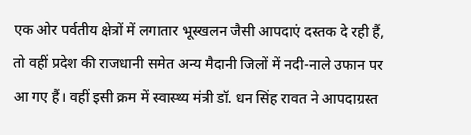एक ओर पर्वतीय क्षेत्रों में लगातार भूस्खलन जैसी आपदाएं दस्तक दे रही हैं, तो वहीं प्रदेश की राजधानी समेत अन्य मैदानी जिलों में नदी-नाले उफान पर आ गए हैं। वहीं इसी क्रम में स्वास्थ्य मंत्री डॉ. धन सिंह रावत ने आपदाग्रस्त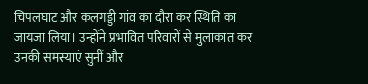चिपलघाट और कलगड्डी गांव का दौरा कर स्थिति का जायजा लिया। उन्होंने प्रभावित परिवारों से मुलाकात कर उनकी समस्याएं सुनीं और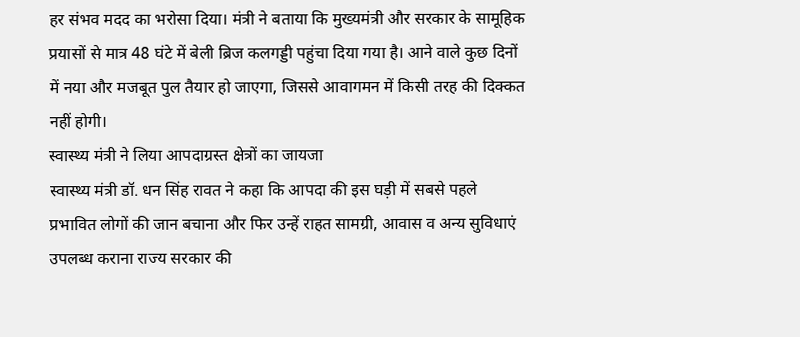हर संभव मदद का भरोसा दिया। मंत्री ने बताया कि मुख्यमंत्री और सरकार के सामूहिक प्रयासों से मात्र 48 घंटे में बेली ब्रिज कलगड्डी पहुंचा दिया गया है। आने वाले कुछ दिनों में नया और मजबूत पुल तैयार हो जाएगा, जिससे आवागमन में किसी तरह की दिक्कत नहीं होगी।
स्वास्थ्य मंत्री ने लिया आपदाग्रस्त क्षेत्रों का जायजा
स्वास्थ्य मंत्री डॉ. धन सिंह रावत ने कहा कि आपदा की इस घड़ी में सबसे पहले प्रभावित लोगों की जान बचाना और फिर उन्हें राहत सामग्री, आवास व अन्य सुविधाएं उपलब्ध कराना राज्य सरकार की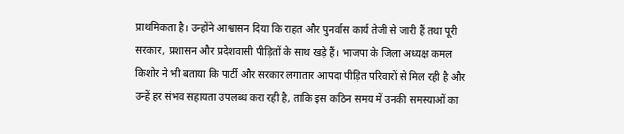प्राथमिकता है। उन्होंने आश्वासन दिया कि राहत और पुनर्वास कार्य तेजी से जारी हैं तथा पूरी सरकार, प्रशासन और प्रदेशवासी पीड़ितों के साथ खड़े हैं। भाजपा के जिला अध्यक्ष कमल किशोर ने भी बताया कि पार्टी और सरकार लगातार आपदा पीड़ित परिवारों से मिल रही है और उन्हें हर संभव सहायता उपलब्ध करा रही है, ताकि इस कठिन समय में उनकी समस्याओं का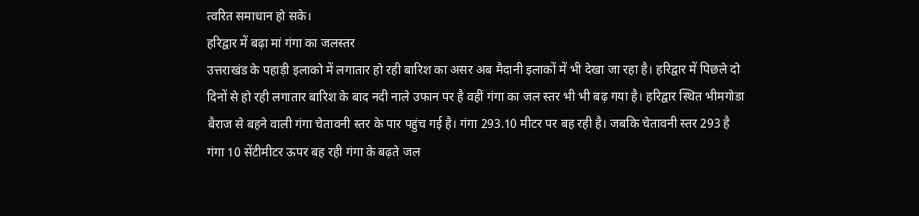त्वरित समाधान हो सके।
हरिद्वार में बढ़ा मां गंगा का जलस्तर
उत्तराखंड के पहाड़ी इलाको में लगातार हो रही बारिश का असर अब मैदानी इलाकों में भी देखा जा रहा है। हरिद्वार में पिछले दो दिनों से हो रही लगातार बारिश के बाद नदी नाले उफान पर है वहीं गंगा का जल स्तर भी भी बढ़ गया है। हरिद्वार स्थित भीमगोडा बैराज से बहने वाली गंगा चेतावनी स्तर के पार पहुंच गई है। गंगा 293.10 मीटर पर बह रही है। जबकि चेतावनी स्तर 293 है गंगा 10 सेंटीमीटर ऊपर बह रही गंगा के बढ़ते जल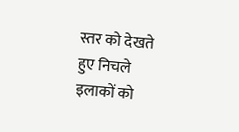स्तर को देखते हुए निचले इलाकों को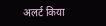अलर्ट किया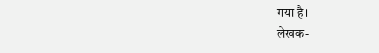गया है।
लेखक-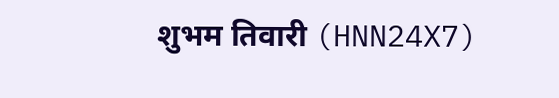शुभम तिवारी (HNN24X7)